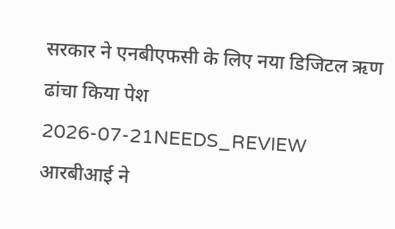सरकार ने एनबीएफसी के लिए नया डिजिटल ऋण ढांचा किया पेश
2026-07-21NEEDS_REVIEW
आरबीआई ने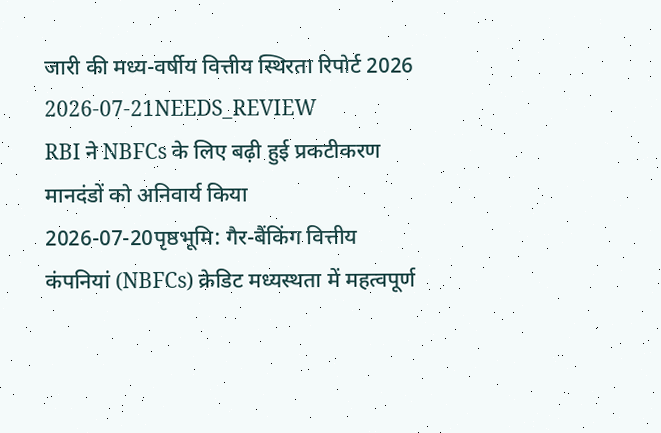जारी की मध्य-वर्षीय वित्तीय स्थिरता रिपोर्ट 2026
2026-07-21NEEDS_REVIEW
RBI ने NBFCs के लिए बढ़ी हुई प्रकटीकरण मानदंडों को अनिवार्य किया
2026-07-20पृष्ठभूमि: गैर-बैंकिंग वित्तीय कंपनियां (NBFCs) क्रेडिट मध्यस्थता में महत्वपूर्ण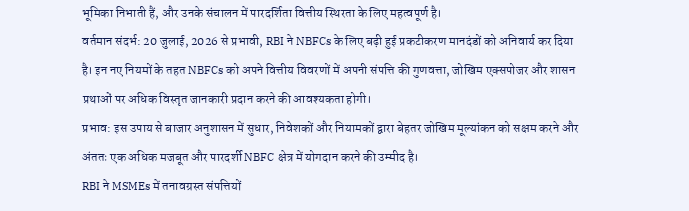भूमिका निभाती हैं, और उनके संचालन में पारदर्शिता वित्तीय स्थिरता के लिए महत्वपूर्ण है।
वर्तमान संदर्भ: 20 जुलाई, 2026 से प्रभावी, RBI ने NBFCs के लिए बढ़ी हुई प्रकटीकरण मानदंडों को अनिवार्य कर दिया है। इन नए नियमों के तहत NBFCs को अपने वित्तीय विवरणों में अपनी संपत्ति की गुणवत्ता, जोखिम एक्सपोजर और शासन प्रथाओं पर अधिक विस्तृत जानकारी प्रदान करने की आवश्यकता होगी।
प्रभाव: इस उपाय से बाजार अनुशासन में सुधार, निवेशकों और नियामकों द्वारा बेहतर जोखिम मूल्यांकन को सक्षम करने और अंततः एक अधिक मजबूत और पारदर्शी NBFC क्षेत्र में योगदान करने की उम्मीद है।
RBI ने MSMEs में तनावग्रस्त संपत्तियों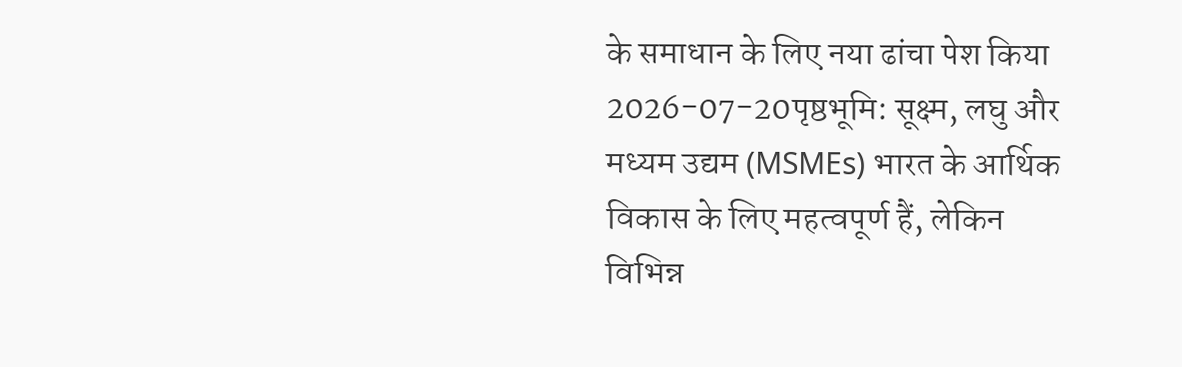के समाधान के लिए नया ढांचा पेश किया
2026-07-20पृष्ठभूमि: सूक्ष्म, लघु और मध्यम उद्यम (MSMEs) भारत के आर्थिक विकास के लिए महत्वपूर्ण हैं, लेकिन विभिन्न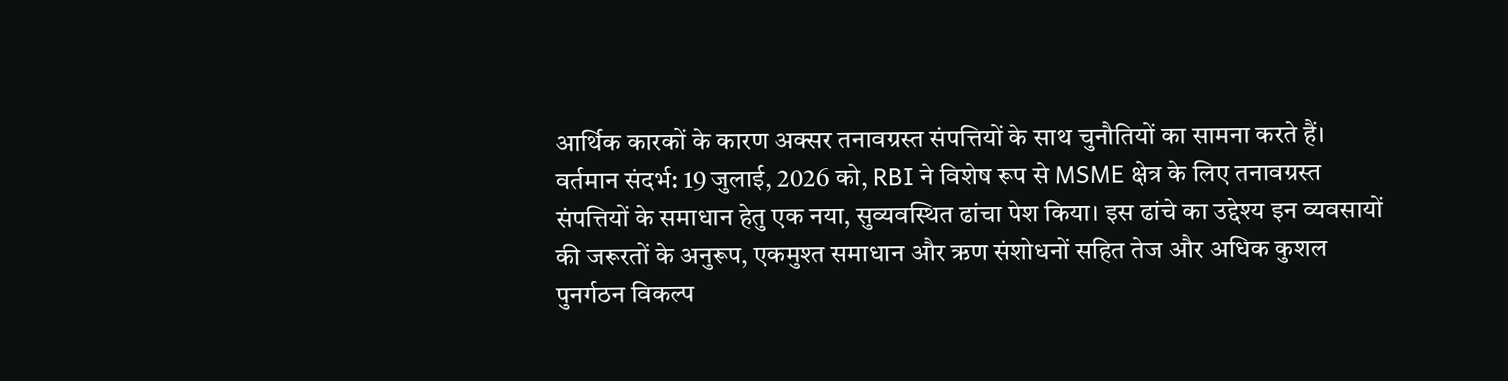आर्थिक कारकों के कारण अक्सर तनावग्रस्त संपत्तियों के साथ चुनौतियों का सामना करते हैं।
वर्तमान संदर्भ: 19 जुलाई, 2026 को, RBI ने विशेष रूप से MSME क्षेत्र के लिए तनावग्रस्त संपत्तियों के समाधान हेतु एक नया, सुव्यवस्थित ढांचा पेश किया। इस ढांचे का उद्देश्य इन व्यवसायों की जरूरतों के अनुरूप, एकमुश्त समाधान और ऋण संशोधनों सहित तेज और अधिक कुशल पुनर्गठन विकल्प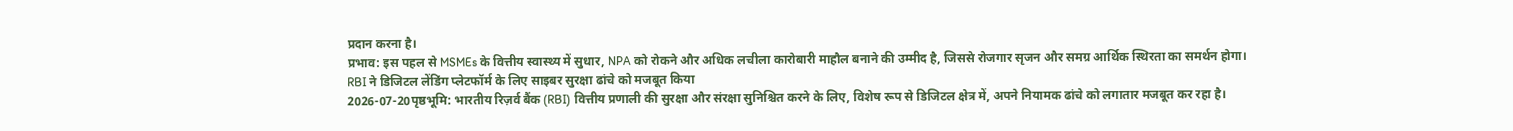प्रदान करना है।
प्रभाव: इस पहल से MSMEs के वित्तीय स्वास्थ्य में सुधार, NPA को रोकने और अधिक लचीला कारोबारी माहौल बनाने की उम्मीद है, जिससे रोजगार सृजन और समग्र आर्थिक स्थिरता का समर्थन होगा।
RBI ने डिजिटल लेंडिंग प्लेटफॉर्म के लिए साइबर सुरक्षा ढांचे को मजबूत किया
2026-07-20पृष्ठभूमि: भारतीय रिज़र्व बैंक (RBI) वित्तीय प्रणाली की सुरक्षा और संरक्षा सुनिश्चित करने के लिए, विशेष रूप से डिजिटल क्षेत्र में, अपने नियामक ढांचे को लगातार मजबूत कर रहा है।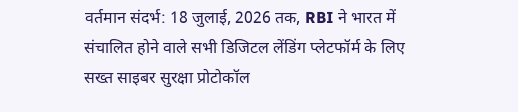वर्तमान संदर्भ: 18 जुलाई, 2026 तक, RBI ने भारत में संचालित होने वाले सभी डिजिटल लेंडिंग प्लेटफॉर्म के लिए सख्त साइबर सुरक्षा प्रोटोकॉल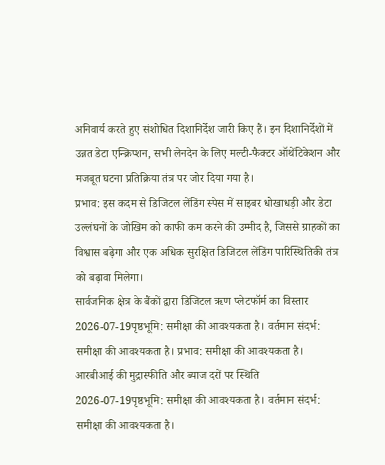अनिवार्य करते हुए संशोधित दिशानिर्देश जारी किए हैं। इन दिशानिर्देशों में उन्नत डेटा एन्क्रिप्शन, सभी लेनदेन के लिए मल्टी-फैक्टर ऑथेंटिकेशन और मजबूत घटना प्रतिक्रिया तंत्र पर जोर दिया गया है।
प्रभाव: इस कदम से डिजिटल लेंडिंग स्पेस में साइबर धोखाधड़ी और डेटा उल्लंघनों के जोखिम को काफी कम करने की उम्मीद है, जिससे ग्राहकों का विश्वास बढ़ेगा और एक अधिक सुरक्षित डिजिटल लेंडिंग पारिस्थितिकी तंत्र को बढ़ावा मिलेगा।
सार्वजनिक क्षेत्र के बैंकों द्वारा डिजिटल ऋण प्लेटफॉर्म का विस्तार
2026-07-19पृष्ठभूमि: समीक्षा की आवश्यकता है। वर्तमान संदर्भ: समीक्षा की आवश्यकता है। प्रभाव: समीक्षा की आवश्यकता है।
आरबीआई की मुद्रास्फीति और ब्याज दरों पर स्थिति
2026-07-19पृष्ठभूमि: समीक्षा की आवश्यकता है। वर्तमान संदर्भ: समीक्षा की आवश्यकता है।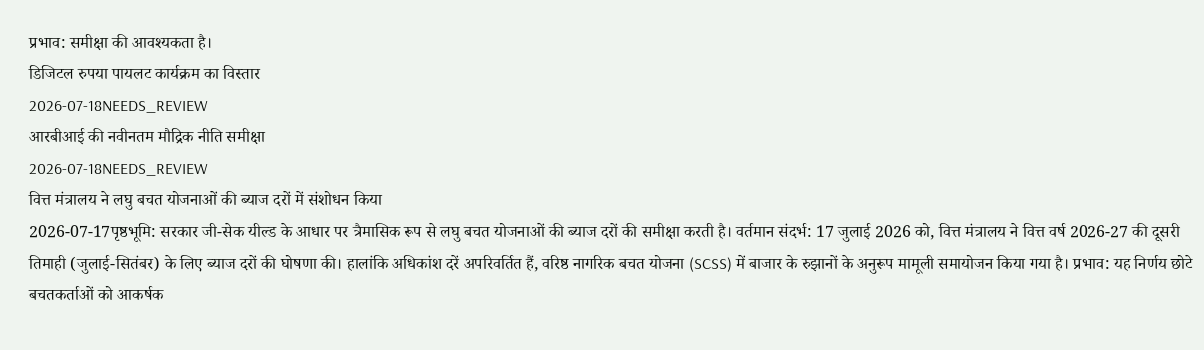प्रभाव: समीक्षा की आवश्यकता है।
डिजिटल रुपया पायलट कार्यक्रम का विस्तार
2026-07-18NEEDS_REVIEW
आरबीआई की नवीनतम मौद्रिक नीति समीक्षा
2026-07-18NEEDS_REVIEW
वित्त मंत्रालय ने लघु बचत योजनाओं की ब्याज दरों में संशोधन किया
2026-07-17पृष्ठभूमि: सरकार जी-सेक यील्ड के आधार पर त्रैमासिक रूप से लघु बचत योजनाओं की ब्याज दरों की समीक्षा करती है। वर्तमान संदर्भ: 17 जुलाई 2026 को, वित्त मंत्रालय ने वित्त वर्ष 2026-27 की दूसरी तिमाही (जुलाई-सितंबर) के लिए ब्याज दरों की घोषणा की। हालांकि अधिकांश दरें अपरिवर्तित हैं, वरिष्ठ नागरिक बचत योजना (SCSS) में बाजार के रुझानों के अनुरूप मामूली समायोजन किया गया है। प्रभाव: यह निर्णय छोटे बचतकर्ताओं को आकर्षक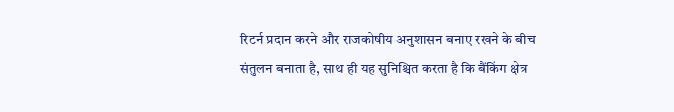रिटर्न प्रदान करने और राजकोषीय अनुशासन बनाए रखने के बीच संतुलन बनाता है, साथ ही यह सुनिश्चित करता है कि बैंकिंग क्षेत्र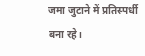जमा जुटाने में प्रतिस्पर्धी बना रहे।